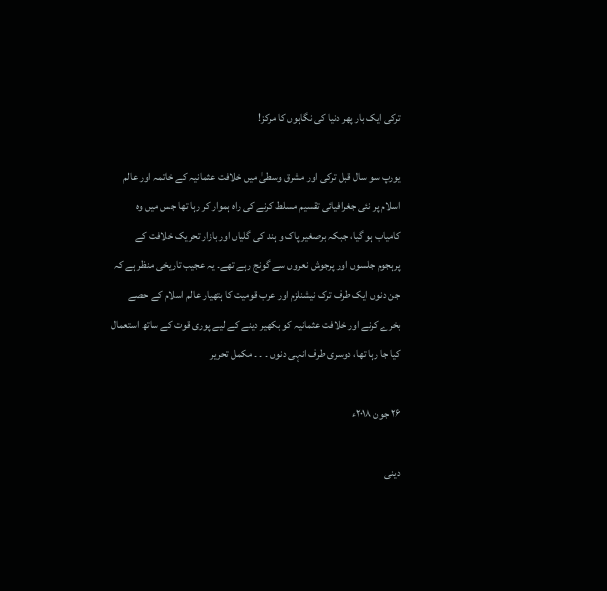ترکی ایک بار پھر دنیا کی نگاہوں کا مرکز!

یورپ سو سال قبل ترکی اور مشرق وسطیٰ میں خلافت عثمانیہ کے خاتمہ اور عالم اسلام پر نئی جغرافیائی تقسیم مسلط کرنے کی راہ ہموار کر رہا تھا جس میں وہ کامیاب ہو گیا، جبکہ برصغیر پاک و ہند کی گلیاں اور بازار تحریک خلافت کے پرہجوم جلسوں اور پرجوش نعروں سے گونج رہے تھے۔ یہ عجیب تاریخی منظر ہے کہ جن دنوں ایک طرف ترک نیشنلزم اور عرب قومیت کا ہتھیار عالم اسلام کے حصے بخرے کرنے اور خلافت عثمانیہ کو بکھیر دینے کے لیے پوری قوت کے ساتھ استعمال کیا جا رہا تھا، دوسری طرف انہی دنوں ۔ ۔ ۔ مکمل تحریر

۲۶ جون ۲۰۱۸ء

دینی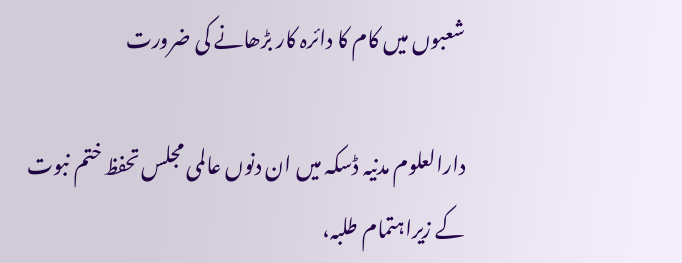شعبوں میں کام کا دائرہ کار بڑھانے کی ضرورت

دارالعلوم مدنیہ ڈسکہ میں ان دنوں عالمی مجلس تحفظ ختم نبوت کے زیراہتمام طلبہ،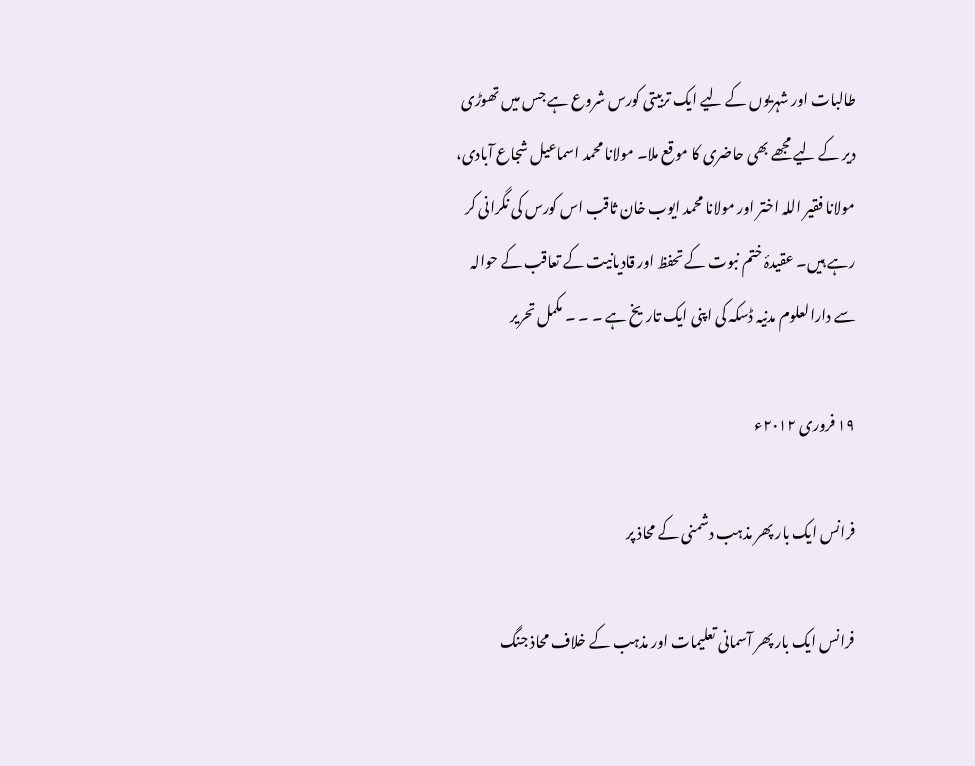طالبات اور شہریوں کے لیے ایک تربیتی کورس شروع ہے جس میں تھوڑی دیر کے لیے مجھے بھی حاضری کا موقع ملا۔ مولانا محمد اسماعیل شجاع آبادی، مولانا فقیر اللہ اختر اور مولانا محمد ایوب خان ثاقب اس کورس کی نگرانی کر رہے ہیں۔ عقیدۂ ختم نبوت کے تحفظ اور قادیانیت کے تعاقب کے حوالہ سے دارالعلوم مدنیہ ڈسکہ کی اپنی ایک تاریخ ہے ۔ ۔ ۔ مکمل تحریر

۱۹ فروری ۲۰۱۲ء

فرانس ایک بار پھر مذہب دشمنی کے محاذ پر

فرانس ایک بار پھر آسمانی تعلیمات اور مذہب کے خلاف محاذ جنگ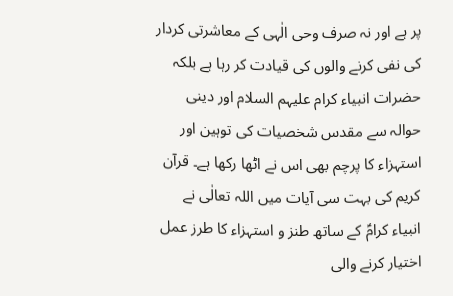پر ہے اور نہ صرف وحی الٰہی کے معاشرتی کردار کی نفی کرنے والوں کی قیادت کر رہا ہے بلکہ حضرات انبیاء کرام علیہم السلام اور دینی حوالہ سے مقدس شخصیات کی توہین اور استہزاء کا پرچم بھی اس نے اٹھا رکھا ہے۔ قرآن کریم کی بہت سی آیات میں اللہ تعالٰی نے انبیاء کرامؑ کے ساتھ طنز و استہزاء کا طرز عمل اختیار کرنے والی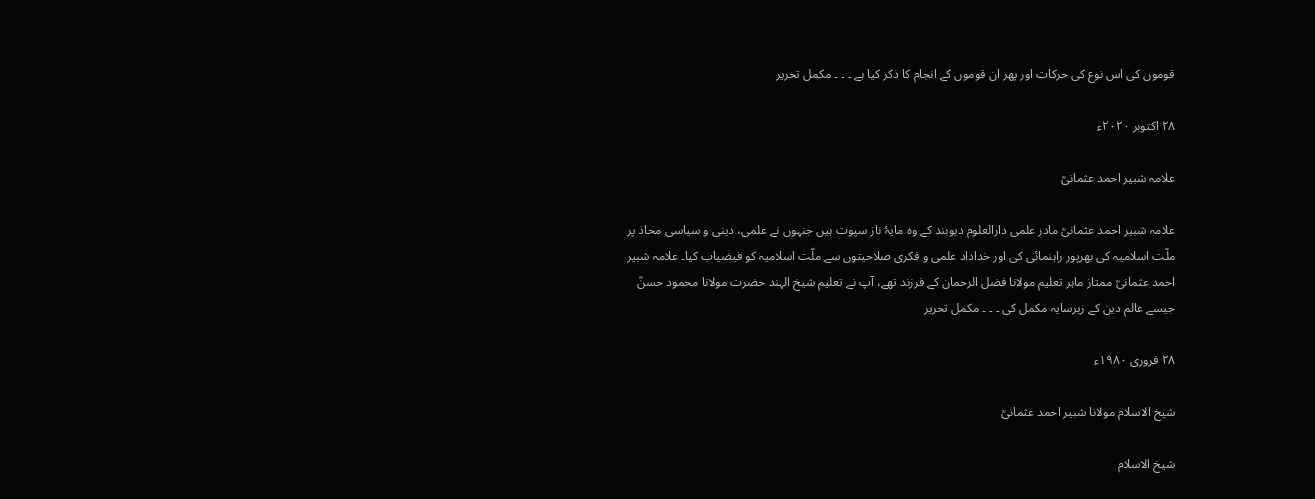قوموں کی اس نوع کی حرکات اور پھر ان قوموں کے انجام کا ذکر کیا ہے ۔ ۔ ۔ مکمل تحریر

۲۸ اکتوبر ۲۰۲۰ء

علامہ شبیر احمد عثمانیؒ

علامہ شبیر احمد عثمانیؒ مادر علمی دارالعلوم دیوبند کے وہ مایۂ ناز سپوت ہیں جنہوں نے علمی، دینی و سیاسی محاذ پر ملّت اسلامیہ کی بھرپور راہنمائی کی اور خداداد علمی و فکری صلاحیتوں سے ملّت اسلامیہ کو فیضیاب کیا۔ علامہ شبیر احمد عثمانیؒ ممتاز ماہر تعلیم مولانا فضل الرحمان کے فرزند تھے، آپ نے تعلیم شیخ الہند حضرت مولانا محمود حسنؒ جیسے عالم دین کے زیرسایہ مکمل کی ۔ ۔ ۔ مکمل تحریر

۲۸ فروری ۱۹۸۰ء

شیخ الاسلام مولانا شبیر احمد عثمانیؒ

شیخ الاسلام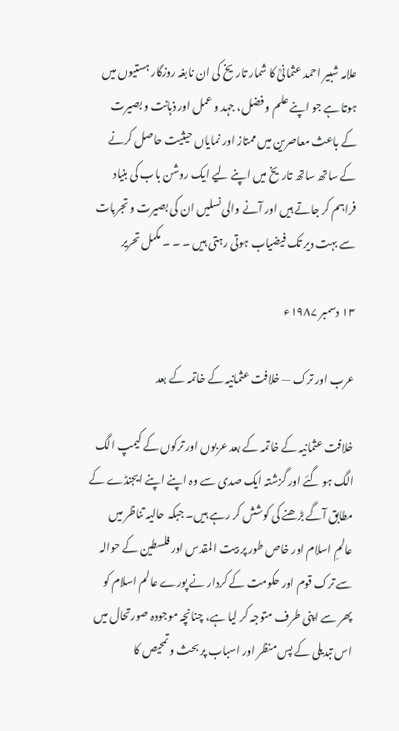علامہ شبیر احمد عثمانیؒ کا شمار تاریخ کی ان نابغہ روزگار ہستیوں میں ہوتا ہے جو اپنے علم و فضل، جہد و عمل اور ذہانت و بصیرت کے باعث معاصرین میں ممتاز اور نمایاں حیثیت حاصل کرنے کے ساتھ ساتھ تاریخ میں اپنے لیے ایک روشن باب کی بنیاد فراہم کر جاتے ہیں اور آنے والی نسلیں ان کی بصیرت و تجربات سے بہت دیر تک فیضیاب ہوتی رہتی ہیں ۔ ۔ ۔ مکمل تحریر

۱۳ دسمبر ۱۹۸۷ء

عرب اور ترک — خلافت عثمانیہ کے خاتمہ کے بعد

خلافت عثمانیہ کے خاتمہ کے بعد عربوں اور ترکوں کے کیمپ الگ الگ ہو گئے اور گزشتہ ایک صدی سے وہ اپنے اپنے ایجنڈے کے مطابق آگے بڑھنے کی کوشش کر رہے ہیں۔ جبکہ حالیہ تناظر میں عالمِ اسلام اور خاص طور پر بیت المقدس اور فلسطین کے حوالہ سے ترک قوم اور حکومت کے کردار نے پورے عالم اسلام کو پھر سے اپنی طرف متوجہ کر لیا ہے، چنانچہ موجودہ صورتحال میں اس تبدیلی کے پس منظر اور اسباب پر بحث و تمحیص کا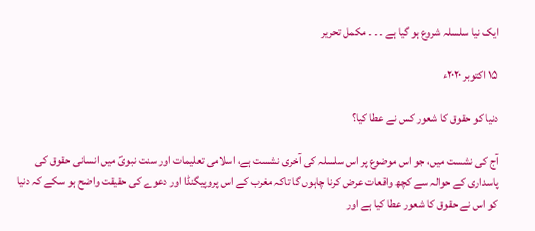ایک نیا سلسلہ شروع ہو گیا ہے ۔ ۔ ۔ مکمل تحریر

۱۵ اکتوبر ۲۰۲۰ء

دنیا کو حقوق کا شعور کس نے عطا کیا؟

آج کی نشست میں، جو اس موضوع پر اس سلسلہ کی آخری نشست ہے، اسلامی تعلیمات اور سنت نبویؐ میں انسانی حقوق کی پاسداری کے حوالہ سے کچھ واقعات عرض کرنا چاہوں گا تاکہ مغرب کے اس پروپیگنڈا اور دعوے کی حقیقت واضح ہو سکے کہ دنیا کو اس نے حقوق کا شعور عطا کیا ہے اور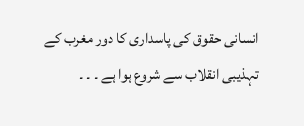انسانی حقوق کی پاسداری کا دور مغرب کے تہذیبی انقلاب سے شروع ہوا ہے ۔ ۔ ۔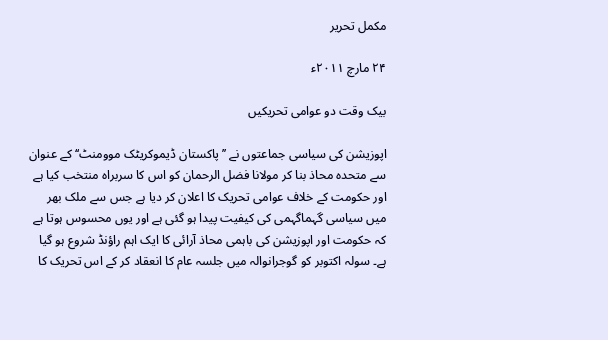مکمل تحریر

۲۴ مارچ ۲۰۱۱ء

بیک وقت دو عوامی تحریکیں

اپوزیشن کی سیاسی جماعتوں نے ’’پاکستان ڈیموکریٹک موومنٹ‘‘ کے عنوان سے متحدہ محاذ بنا کر مولانا فضل الرحمان کو اس کا سربراہ منتخب کیا ہے اور حکومت کے خلاف عوامی تحریک کا اعلان کر دیا ہے جس سے ملک بھر میں سیاسی گہماگہمی کی کیفیت پیدا ہو گئی ہے اور یوں محسوس ہوتا ہے کہ حکومت اور اپوزیشن کی باہمی محاذ آرائی کا ایک اہم راؤنڈ شروع ہو گیا ہے۔ سولہ اکتوبر کو گوجرانوالہ میں جلسہ عام کا انعقاد کر کے اس تحریک کا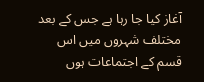آغاز کیا جا رہا ہے جس کے بعد مختلف شہروں میں اس قسم کے اجتماعات ہوں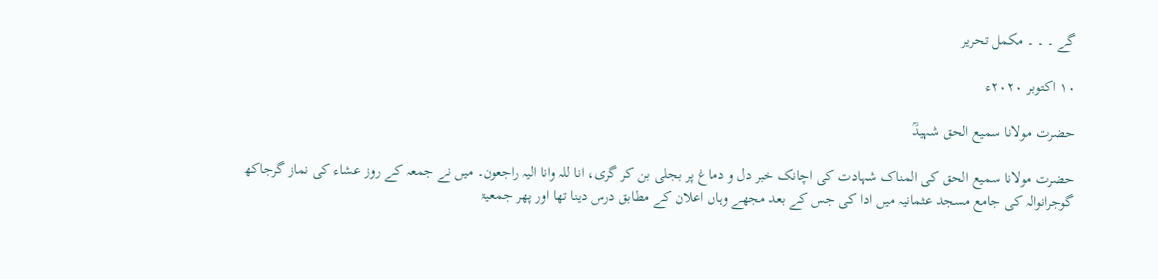گے ۔ ۔ ۔ مکمل تحریر

۱۰ اکتوبر ۲۰۲۰ء

حضرت مولانا سمیع الحق شہیدؒ

حضرت مولانا سمیع الحق کی المناک شہادت کی اچانک خبر دل و دماغ پر بجلی بن کر گری، انا للہ وانا الیہ راجعون۔ میں نے جمعہ کے روز عشاء کی نماز گرجاکھ گوجرانوالہ کی جامع مسجد عثمانیہ میں ادا کی جس کے بعد مجھے وہاں اعلان کے مطابق درس دینا تھا اور پھر جمعیۃ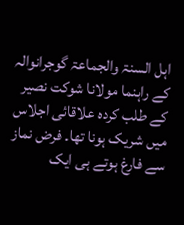اہل السنۃ والجماعۃ گوجرانوالہ کے راہنما مولانا شوکت نصیر کے طلب کردہ علاقائی اجلاس میں شریک ہونا تھا۔ فرض نماز سے فارغ ہوتے ہی ایک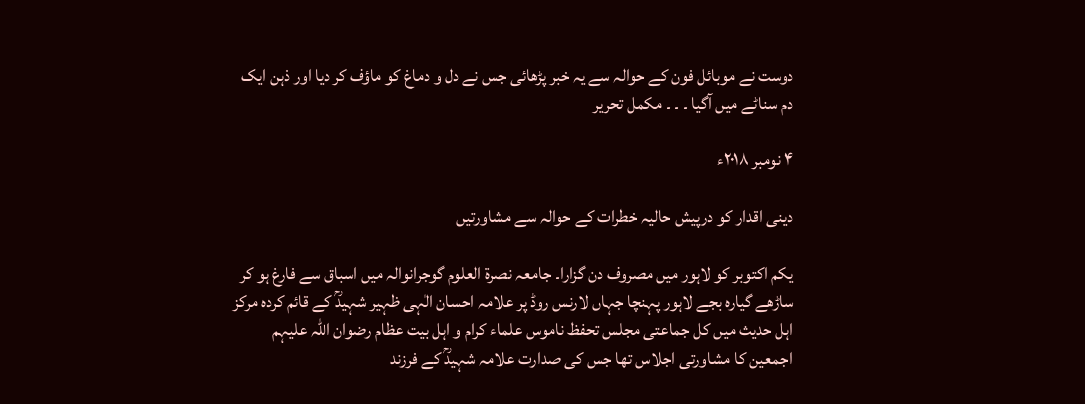دوست نے موبائل فون کے حوالہ سے یہ خبر پڑھائی جس نے دل و دماغ کو ماؤف کر دیا اور ذہن ایک دم سناٹے میں آگیا ۔ ۔ ۔ مکمل تحریر

۴ نومبر ۲۰۱۸ء

دینی اقدار کو درپیش حالیہ خطرات کے حوالہ سے مشاورتیں

یکم اکتوبر کو لاہور میں مصروف دن گزارا۔ جامعہ نصرۃ العلوم گوجرانوالہ میں اسباق سے فارغ ہو کر ساڑھے گیارہ بجے لاہور پہنچا جہاں لارنس روڈ پر علامہ احسان الٰہی ظہیر شہیدؒ کے قائم کردہ مرکز اہل حدیث میں کل جماعتی مجلس تحفظ ناموس علماء کرام و اہل بیت عظام رضوان اللہ علیہم اجمعین کا مشاورتی اجلاس تھا جس کی صدارت علامہ شہیدؒ کے فرزند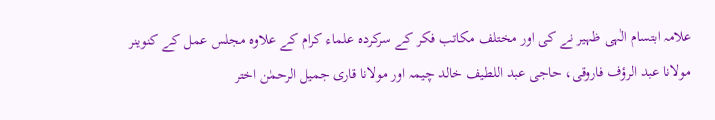علامہ ابتسام الٰہی ظہیر نے کی اور مختلف مکاتب فکر کے سرکردہ علماء کرام کے علاوہ مجلس عمل کے کنوینر مولانا عبد الرؤف فاروقی، حاجی عبد اللطیف خالد چیمہ اور مولانا قاری جمیل الرحمٰن اختر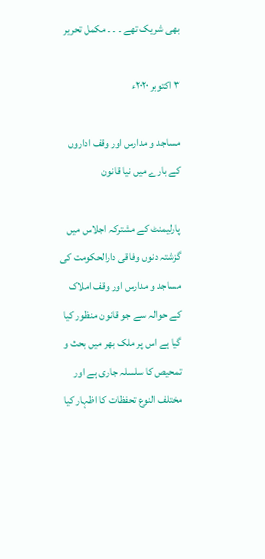بھی شریک تھے ۔ ۔ ۔ مکمل تحریر

۳ اکتوبر ۲۰۲۰ء

مساجد و مدارس اور وقف اداروں کے بارے میں نیا قانون

پارلیمنٹ کے مشترکہ اجلاس میں گزشتہ دنوں وفاقی دارالحکومت کی مساجد و مدارس اور وقف املاک کے حوالہ سے جو قانون منظور کیا گیا ہے اس پر ملک بھر میں بحث و تمحیص کا سلسلہ جاری ہے اور مختلف النوع تحفظات کا اظہار کیا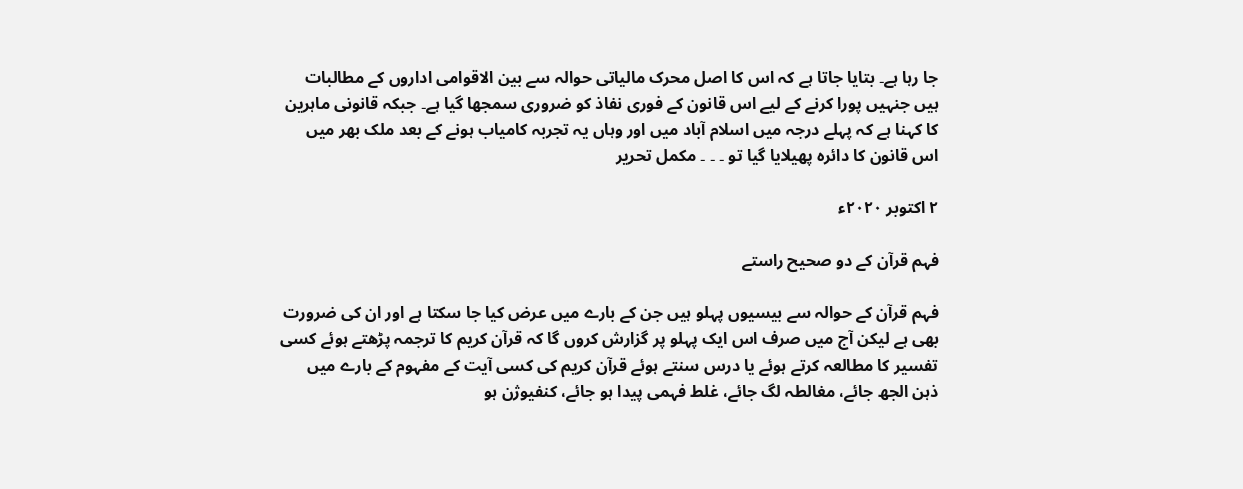جا رہا ہے۔ بتایا جاتا ہے کہ اس کا اصل محرک مالیاتی حوالہ سے بین الاقوامی اداروں کے مطالبات ہیں جنہیں پورا کرنے کے لیے اس قانون کے فوری نفاذ کو ضروری سمجھا گیا ہے۔ جبکہ قانونی ماہرین کا کہنا ہے کہ پہلے درجہ میں اسلام آباد میں اور وہاں یہ تجربہ کامیاب ہونے کے بعد ملک بھر میں اس قانون کا دائرہ پھیلایا گیا تو ۔ ۔ ۔ مکمل تحریر

۲ اکتوبر ۲۰۲۰ء

فہم قرآن کے دو صحیح راستے

فہم قرآن کے حوالہ سے بیسیوں پہلو ہیں جن کے بارے میں عرض کیا جا سکتا ہے اور ان کی ضرورت بھی ہے لیکن آج میں صرف اس ایک پہلو پر گزارش کروں گا کہ قرآن کریم کا ترجمہ پڑھتے ہوئے کسی تفسیر کا مطالعہ کرتے ہوئے یا درس سنتے ہوئے قرآن کریم کی کسی آیت کے مفہوم کے بارے میں ذہن الجھ جائے، مغالطہ لگ جائے، غلط فہمی پیدا ہو جائے، کنفیوژن ہو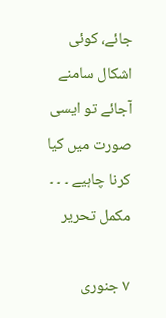جائے، کوئی اشکال سامنے آجائے تو ایسی صورت میں کیا کرنا چاہیے ۔ ۔ ۔ مکمل تحریر

۷ جنوری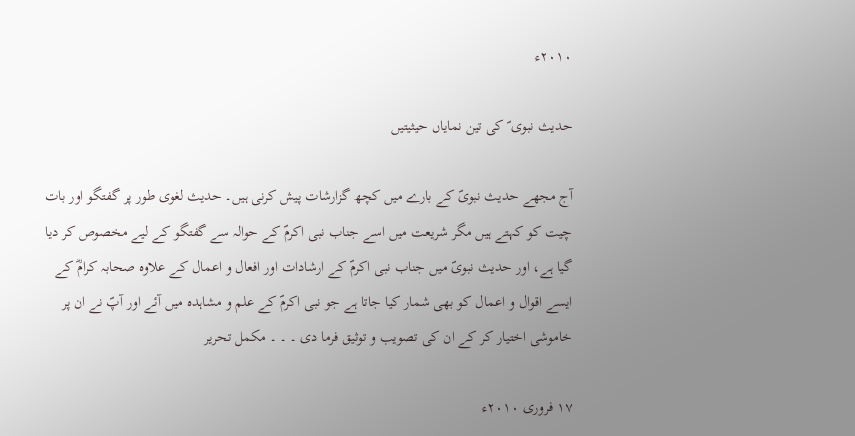۲۰۱۰ء

حدیث نبوی ؐ کی تین نمایاں حیثیتیں

آج مجھے حدیث نبویؐ کے بارے میں کچھ گزارشات پیش کرنی ہیں۔ حدیث لغوی طور پر گفتگو اور بات چیت کو کہتے ہیں مگر شریعت میں اسے جناب نبی اکرمؐ کے حوالہ سے گفتگو کے لیے مخصوص کر دیا گیا ہے، اور حدیث نبویؐ میں جناب نبی اکرمؐ کے ارشادات اور افعال و اعمال کے علاوہ صحابہ کرامؓ کے ایسے اقوال و اعمال کو بھی شمار کیا جاتا ہے جو نبی اکرمؐ کے علم و مشاہدہ میں آئے اور آپؐ نے ان پر خاموشی اختیار کر کے ان کی تصویب و توثیق فرما دی ۔ ۔ ۔ مکمل تحریر

۱۷ فروری ۲۰۱۰ء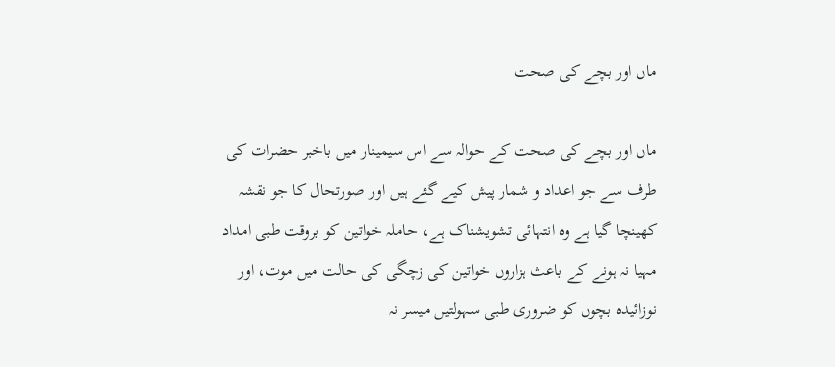ماں اور بچے کی صحت

ماں اور بچے کی صحت کے حوالہ سے اس سیمینار میں باخبر حضرات کی طرف سے جو اعداد و شمار پیش کیے گئے ہیں اور صورتحال کا جو نقشہ کھینچا گیا ہے وہ انتہائی تشویشناک ہے، حاملہ خواتین کو بروقت طبی امداد مہیا نہ ہونے کے باعث ہزاروں خواتین کی زچگی کی حالت میں موت، اور نوزائیدہ بچوں کو ضروری طبی سہولتیں میسر نہ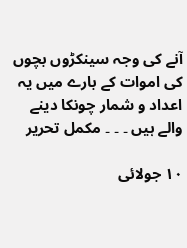آنے کی وجہ سینکڑوں بچوں کی اموات کے بارے میں یہ اعداد و شمار چونکا دینے والے ہیں ۔ ۔ ۔ مکمل تحریر

۱۰ جولائی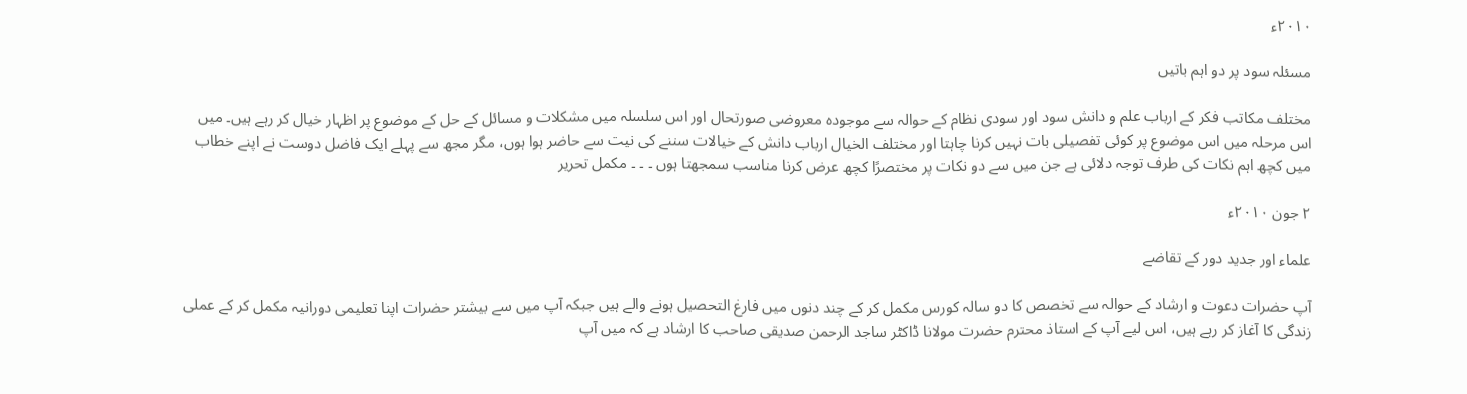۲۰۱۰ء

مسئلہ سود پر دو اہم باتیں

مختلف مکاتب فکر کے ارباب علم و دانش سود اور سودی نظام کے حوالہ سے موجودہ معروضی صورتحال اور اس سلسلہ میں مشکلات و مسائل کے حل کے موضوع پر اظہار خیال کر رہے ہیں۔ میں اس مرحلہ میں اس موضوع پر کوئی تفصیلی بات نہیں کرنا چاہتا اور مختلف الخیال ارباب دانش کے خیالات سننے کی نیت سے حاضر ہوا ہوں، مگر مجھ سے پہلے ایک فاضل دوست نے اپنے خطاب میں کچھ اہم نکات کی طرف توجہ دلائی ہے جن میں سے دو نکات پر مختصرًا کچھ عرض کرنا مناسب سمجھتا ہوں ۔ ۔ ۔ مکمل تحریر

۲ جون ۲۰۱۰ء

علماء اور جدید دور کے تقاضے

آپ حضرات دعوت و ارشاد کے حوالہ سے تخصص کا دو سالہ کورس مکمل کر کے چند دنوں میں فارغ التحصیل ہونے والے ہیں جبکہ آپ میں سے بیشتر حضرات اپنا تعلیمی دورانیہ مکمل کر کے عملی زندگی کا آغاز کر رہے ہیں، اس لیے آپ کے استاذ محترم حضرت مولانا ڈاکٹر ساجد الرحمن صدیقی صاحب کا ارشاد ہے کہ میں آپ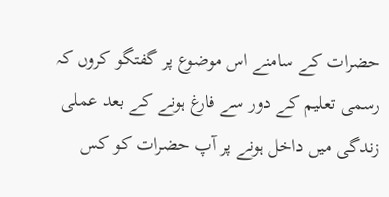حضرات کے سامنے اس موضوع پر گفتگو کروں کہ رسمی تعلیم کے دور سے فارغ ہونے کے بعد عملی زندگی میں داخل ہونے پر آپ حضرات کو کس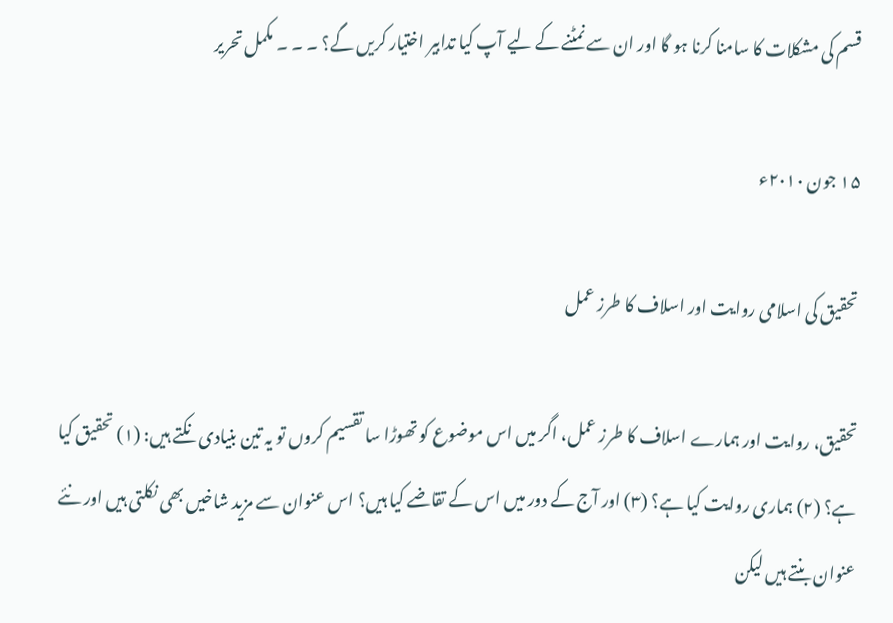قسم کی مشکلات کا سامنا کرنا ہو گا اور ان سے نمٹنے کے لیے آپ کیا تدابیر اختیار کریں گے؟ ۔ ۔ ۔ مکمل تحریر

۱۵ جون ۲۰۱۰ء

تحقیق کی اسلامی روایت اور اسلاف کا طرز عمل

تحقیق، روایت اور ہمارے اسلاف کا طرز عمل، اگر میں اس موضوع کو تھوڑا سا تقسیم کروں تو یہ تین بنیادی نکتے ہیں: (۱) تحقیق کیا ہے؟ (۲) ہماری روایت کیا ہے؟ (۳) اور آج کے دور میں اس کے تقاضے کیا ہیں؟ اس عنوان سے مزید شاخیں بھی نکلتی ہیں اور نئے عنوان بنتے ہیں لیکن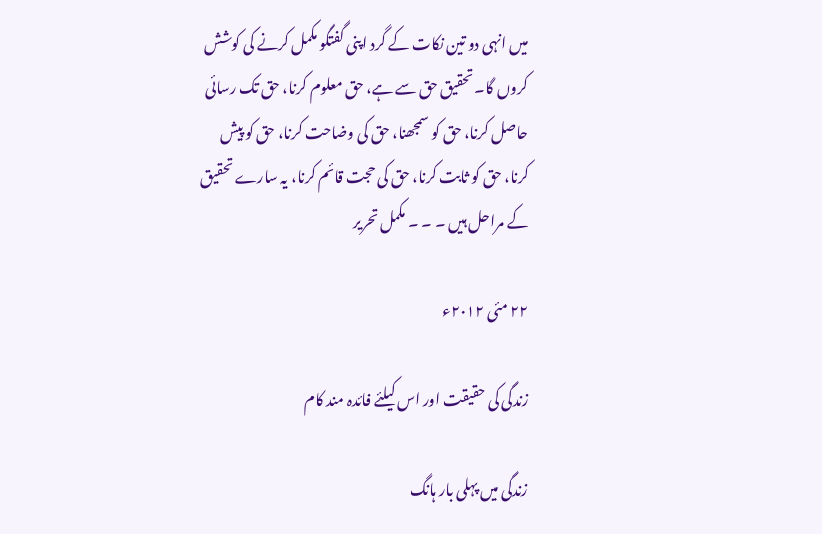میں انہی دو تین نکات کے گرد اپنی گفتگو مکمل کرنے کی کوشش کروں گا۔ تحقیق حق سے ہے، حق معلوم کرنا، حق تک رسائی حاصل کرنا، حق کو سمجھنا، حق کی وضاحت کرنا، حق کو پیش کرنا، حق کو ثابت کرنا، حق کی حجت قائم کرنا، یہ سارے تحقیق کے مراحل ہیں ۔ ۔ ۔ مکمل تحریر

۲۲ مئی ۲۰۱۲ء

زندگی کی حقیقت اور اس کیلئے فائدہ مند کام

زندگی میں پہلی بار ہانگ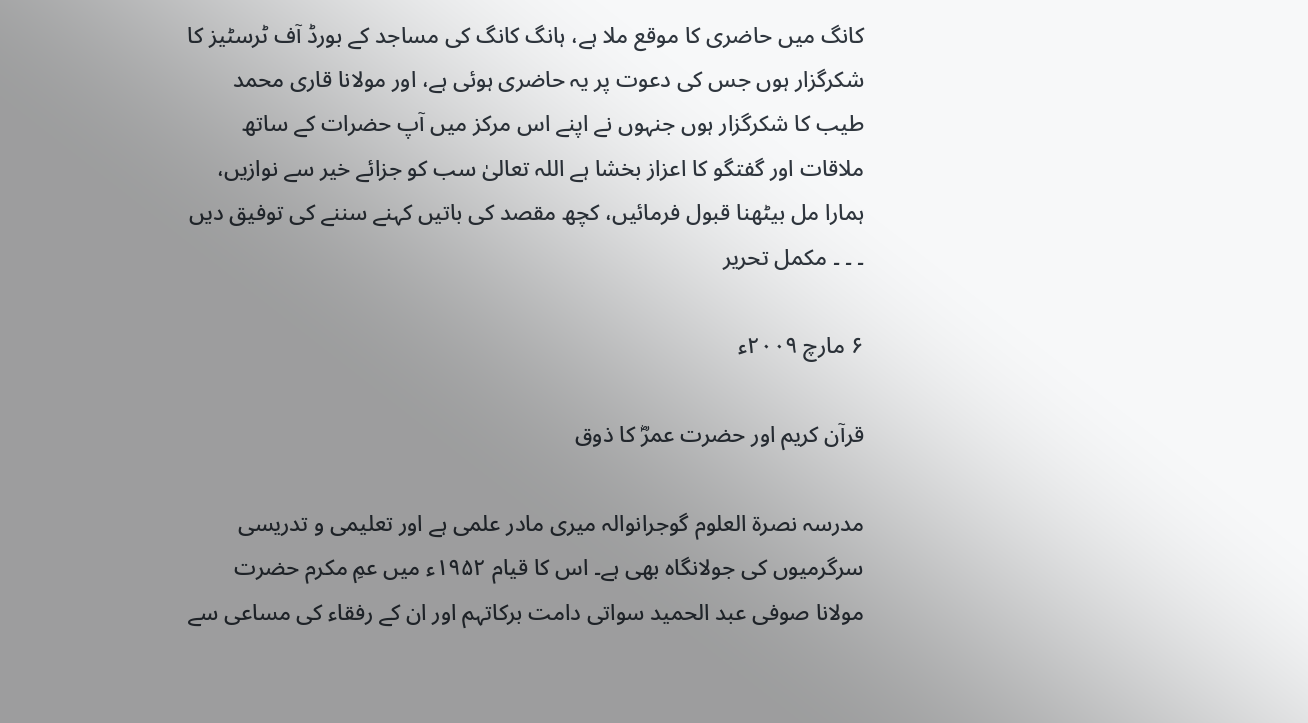کانگ میں حاضری کا موقع ملا ہے، ہانگ کانگ کی مساجد کے بورڈ آف ٹرسٹیز کا شکرگزار ہوں جس کی دعوت پر یہ حاضری ہوئی ہے، اور مولانا قاری محمد طیب کا شکرگزار ہوں جنہوں نے اپنے اس مرکز میں آپ حضرات کے ساتھ ملاقات اور گفتگو کا اعزاز بخشا ہے اللہ تعالیٰ سب کو جزائے خیر سے نوازیں، ہمارا مل بیٹھنا قبول فرمائیں، کچھ مقصد کی باتیں کہنے سننے کی توفیق دیں ۔ ۔ ۔ مکمل تحریر

۶ مارچ ۲۰۰۹ء

قرآن کریم اور حضرت عمرؓ کا ذوق

مدرسہ نصرۃ العلوم گوجرانوالہ میری مادر علمی ہے اور تعلیمی و تدریسی سرگرمیوں کی جولانگاہ بھی ہے۔ اس کا قیام ۱۹۵۲ء میں عمِ مکرم حضرت مولانا صوفی عبد الحمید سواتی دامت برکاتہم اور ان کے رفقاء کی مساعی سے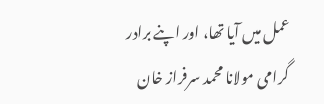عمل میں آیا تھا، اور اپنے برادر گرامی مولانا محمد سرفراز خان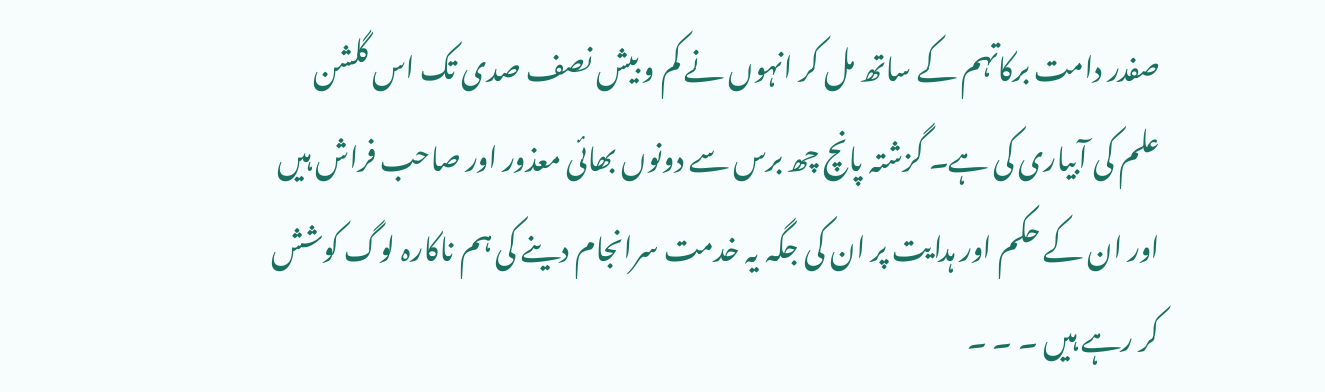صفدر دامت برکاتہم کے ساتھ مل کر انہوں نے کم و بیش نصف صدی تک اس گلشن علم کی آبیاری کی ہے۔ گزشتہ پانچ چھ برس سے دونوں بھائی معذور اور صاحب فراش ہیں اور ان کے حکم اور ہدایت پر ان کی جگہ یہ خدمت سرانجام دینے کی ہم ناکارہ لوگ کوشش کر رہے ہیں ۔ ۔ ۔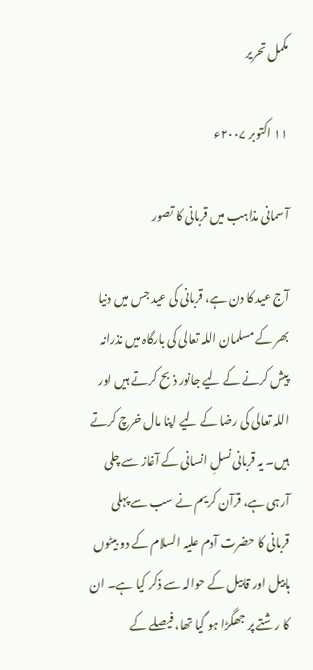مکمل تحریر

۱۱ اکتوبر ۲۰۰۷ء

آسمانی مذاہب میں قربانی کا تصور

آج عید کا دن ہے، قربانی کی عید جس میں دنیا بھر کے مسلمان اللہ تعالی کی بارگاہ میں نذرانہ پیش کرنے کے لیے جانور ذبح کرتے ہیں اور اللہ تعالی کی رضا کے لیے اپنا مال خرچ کرتے ہیں۔ یہ قربانی نسلِ انسانی کے آغاز سے چلی آرہی ہے، قرآن کریم نے سب سے پہلی قربانی کا حضرت آدم علیہ السلام کے دو بیٹوں ہابیل اور قابیل کے حوالہ سے ذکر کیا ہے۔ ان کا رشتے پر جھگڑا ہو گیا تھا، فیصلے کے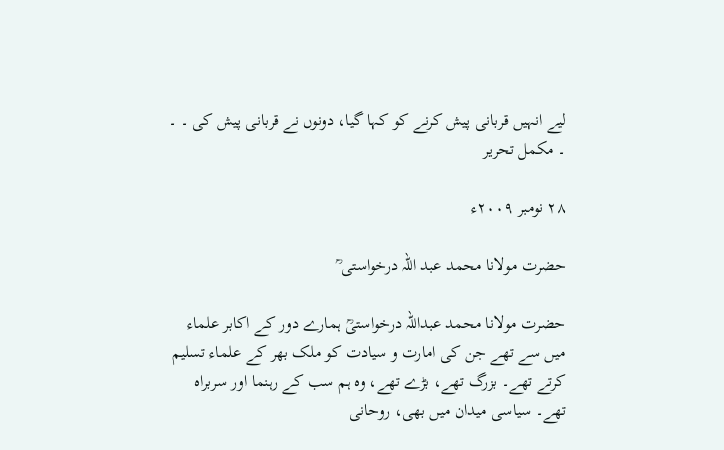لیے انہیں قربانی پیش کرنے کو کہا گیا، دونوں نے قربانی پیش کی ۔ ۔ ۔ مکمل تحریر

۲۸ نومبر ۲۰۰۹ء

حضرت مولانا محمد عبد اللہ درخواستی ؒ

حضرت مولانا محمد عبداللہ درخواستیؒ ہمارے دور کے اکابر علماء میں سے تھے جن کی امارت و سیادت کو ملک بھر کے علماء تسلیم کرتے تھے۔ بزرگ تھے، بڑے تھے، وہ ہم سب کے رہنما اور سربراہ تھے۔ سیاسی میدان میں بھی، روحانی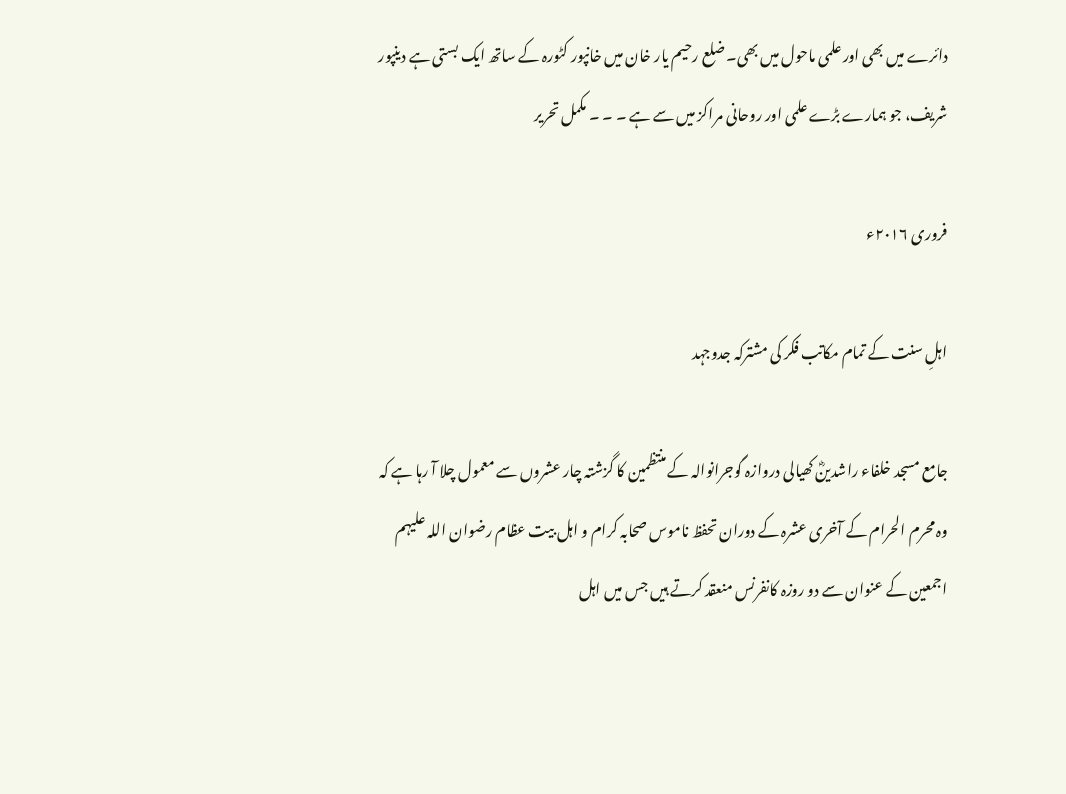دائرے میں بھی اور علمی ماحول میں بھی۔ ضلع رحیم یار خان میں خانپور کٹورہ کے ساتھ ایک بستی ہے دینپور شریف، جو ہمارے بڑے علمی اور روحانی مراکز میں سے ہے ۔ ۔ ۔ مکمل تحریر

فروری ۲۰۱۶ء

اہلِ سنت کے تمام مکاتب فکر کی مشترکہ جدوجہد

جامع مسجد خلفاء راشدینؓ کھیالی دروازہ گوجرانوالہ کے منتظمین کا گزشتہ چار عشروں سے معمول چلا آ رہا ہے کہ وہ محرم الحرام کے آخری عشرہ کے دوران تحفظ ناموس صحابہ کرام و اہل بیت عظام رضوان اللہ علیہم اجمعین کے عنوان سے دو روزہ کانفرنس منعقد کرتے ہیں جس میں اہل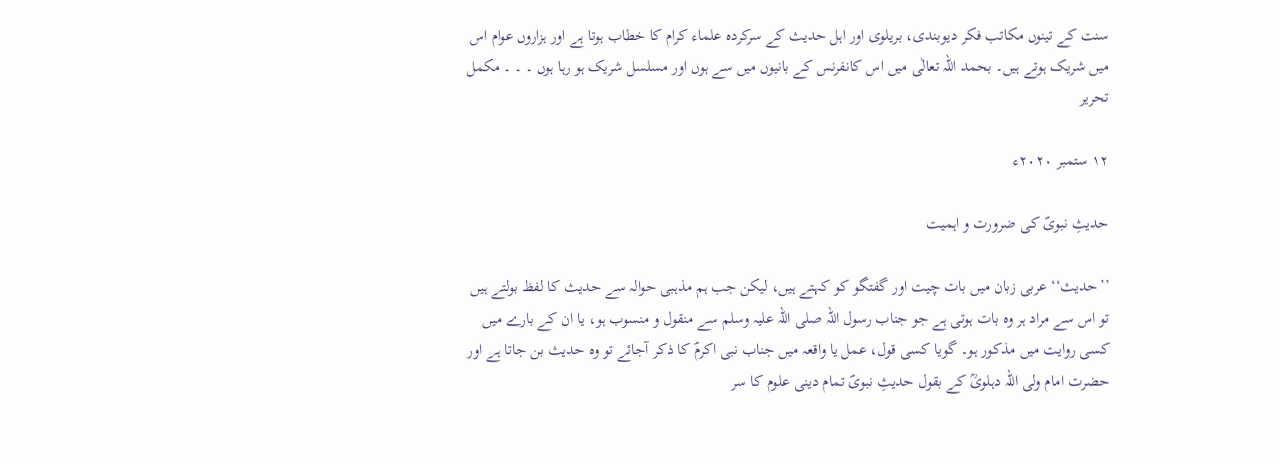سنت کے تینوں مکاتب فکر دیوبندی، بریلوی اور اہل حدیث کے سرکردہ علماء کرام کا خطاب ہوتا ہے اور ہزاروں عوام اس میں شریک ہوتے ہیں۔ بحمد اللہ تعالٰی میں اس کانفرنس کے بانیوں میں سے ہوں اور مسلسل شریک ہو رہا ہوں ۔ ۔ ۔ مکمل تحریر

۱۲ ستمبر ۲۰۲۰ء

حدیثِ نبویؐ کی ضرورت و اہمیت

’’حدیث‘‘ عربی زبان میں بات چیت اور گفتگو کو کہتے ہیں، لیکن جب ہم مذہبی حوالہ سے حدیث کا لفظ بولتے ہیں تو اس سے مراد ہر وہ بات ہوتی ہے جو جناب رسول اللہ صلی اللہ علیہ وسلم سے منقول و منسوب ہو، یا ان کے بارے میں کسی روایت میں مذکور ہو۔ گویا کسی قول، عمل یا واقعہ میں جناب نبی اکرمؐ کا ذکر آجائے تو وہ حدیث بن جاتا ہے اور حضرت امام ولی اللہ دہلویؒ کے بقول حدیثِ نبویؐ تمام دینی علوم کا سر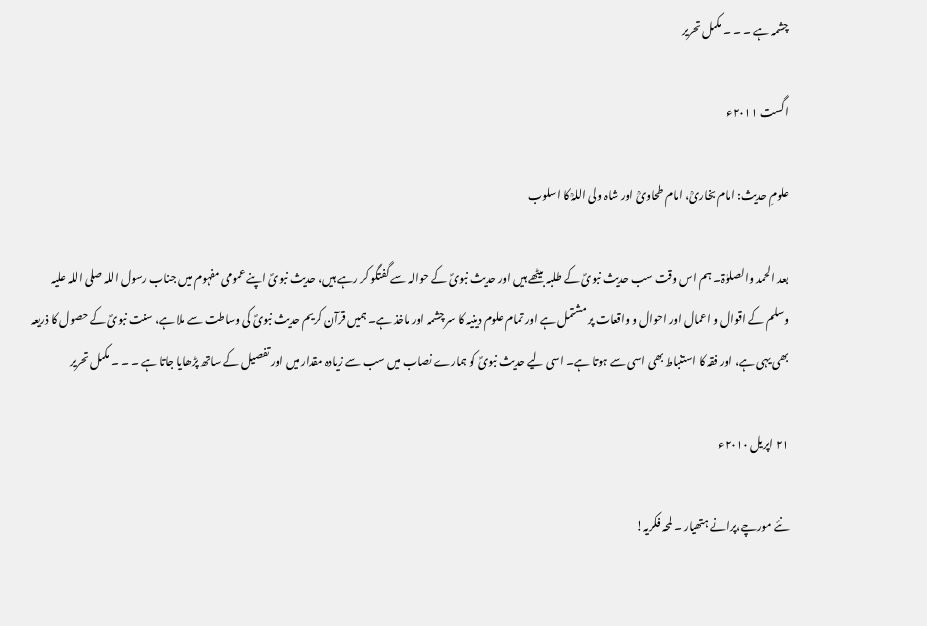چشمہ ہے ۔ ۔ ۔ مکمل تحریر

اگست ۲۰۱۱ء

علومِ حدیث: امام بخاریؒ، امام طحاویؒ اور شاہ ولی اللہؒ کا اسلوب

بعد الحمد والصلوٰۃ۔ ہم اس وقت سب حدیث نبویؐ کے طلبہ بیٹھے ہیں اور حدیث نبویؐ کے حوالہ سے گفتگو کر رہے ہیں، حدیث نبویؐ اپنے عمومی مفہوم میں جناب رسول اللہ صلی اللہ علیہ وسلم کے اقوال و اعمال اور احوال و واقعات پر مشتمل ہے اور تمام علوم دینیہ کا سر چشمہ اور ماخذ ہے۔ ہمیں قرآن کریم حدیث نبویؐ کی وساطت سے ملا ہے، سنت نبویؐ کے حصول کا ذریعہ بھی یہی ہے، اور فقہ کا استنباط بھی اسی سے ہوتا ہے۔ اسی لیے حدیث نبویؐ کو ہمارے نصاب میں سب سے زیادہ مقدار میں اور تفصیل کے ساتھ پڑھایا جاتا ہے ۔ ۔ ۔ مکمل تحریر

۲۱ اپریل ۲۰۱۰ء

نئے مورچے،پرانے ہتھیار ۔ لمحہ فکریہ!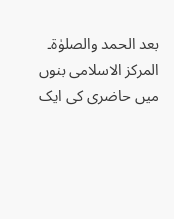بعد الحمد والصلوٰۃ۔ المرکز الاسلامی بنوں میں حاضری کی ایک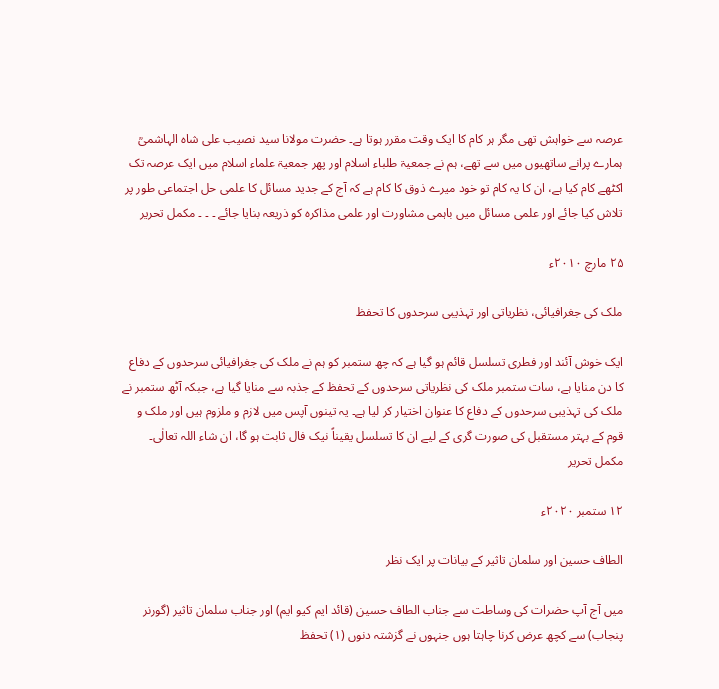عرصہ سے خواہش تھی مگر ہر کام کا ایک وقت مقرر ہوتا ہے۔ حضرت مولانا سید نصیب علی شاہ الہاشمیؒ ہمارے پرانے ساتھیوں میں سے تھے، ہم نے جمعیۃ طلباء اسلام اور پھر جمعیۃ علماء اسلام میں ایک عرصہ تک اکٹھے کام کیا ہے، ان کا یہ کام تو خود میرے ذوق کا کام ہے کہ آج کے جدید مسائل کا علمی حل اجتماعی طور پر تلاش کیا جائے اور علمی مسائل میں باہمی مشاورت اور علمی مذاکرہ کو ذریعہ بنایا جائے ۔ ۔ ۔ مکمل تحریر

۲۵ مارچ ۲۰۱۰ء

ملک کی جغرافیائی، نظریاتی اور تہذیبی سرحدوں کا تحفظ

ایک خوش آئند اور فطری تسلسل قائم ہو گیا ہے کہ چھ ستمبر کو ہم نے ملک کی جغرافیائی سرحدوں کے دفاع کا دن منایا ہے، سات ستمبر ملک کی نظریاتی سرحدوں کے تحفظ کے جذبہ سے منایا گیا ہے، جبکہ آٹھ ستمبر نے ملک کی تہذیبی سرحدوں کے دفاع کا عنوان اختیار کر لیا ہے۔ یہ تینوں آپس میں لازم و ملزوم ہیں اور ملک و قوم کے بہتر مستقبل کی صورت گری کے لیے ان کا تسلسل یقیناً نیک فال ثابت ہو گا، ان شاء اللہ تعالٰی۔ مکمل تحریر

۱۲ ستمبر ۲۰۲۰ء

الطاف حسین اور سلمان تاثیر کے بیانات پر ایک نظر

میں آج آپ حضرات کی وساطت سے جناب الطاف حسین (قائد ایم کیو ایم) اور جناب سلمان تاثیر (گورنر پنجاب) سے کچھ عرض کرنا چاہتا ہوں جنہوں نے گزشتہ دنوں (۱) تحفظ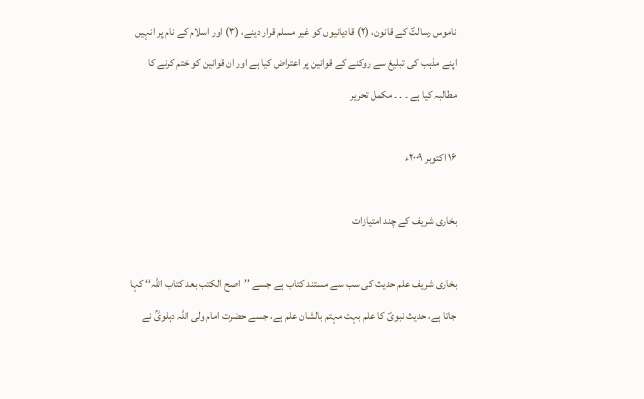ناموس رسالتؐ کے قانون، (۲) قادیانیوں کو غیر مسلم قرار دینے، (۳) اور اسلام کے نام پر انہیں اپنے مذہب کی تبلیغ سے روکنے کے قوانین پر اعتراض کیا ہے اور ان قوانین کو ختم کرنے کا مطالبہ کیا ہے ۔ ۔ ۔ مکمل تحریر

۱۶ اکتوبر ۲۰۰۹ء

بخاری شریف کے چند امتیازات

بخاری شریف علم حدیث کی سب سے مستند کتاب ہے جسے ’’اصح الکتب بعد کتاب اللہ‘‘ کہا جاتا ہے، حدیث نبویؐ کا علم بہت مہتم بالشان علم ہے، جسے حضرت امام ولی اللہ دہلویؒ نے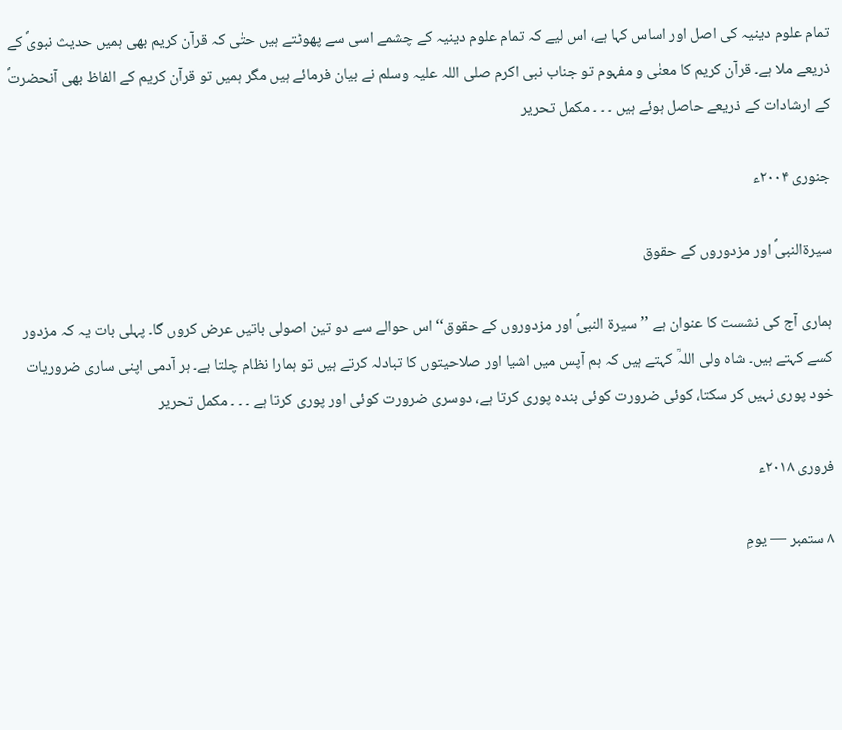تمام علوم دینیہ کی اصل اور اساس کہا ہے، اس لیے کہ تمام علوم دینیہ کے چشمے اسی سے پھوٹتے ہیں حتٰی کہ قرآن کریم بھی ہمیں حدیث نبویؐ کے ذریعے ملا ہے۔ قرآن کریم کا معنٰی و مفہوم تو جناب نبی اکرم صلی اللہ علیہ وسلم نے بیان فرمائے ہیں مگر ہمیں تو قرآن کریم کے الفاظ بھی آنحضرتؐ کے ارشادات کے ذریعے حاصل ہوئے ہیں ۔ ۔ ۔ مکمل تحریر

جنوری ۲۰۰۴ء

سیرۃالنبیؐ اور مزدوروں کے حقوق

ہماری آج کی نشست کا عنوان ہے ’’سیرۃ النبیؐ اور مزدوروں کے حقوق‘‘ اس حوالے سے دو تین اصولی باتیں عرض کروں گا۔ پہلی بات یہ کہ مزدور کسے کہتے ہیں۔ شاہ ولی اللہؒ کہتے ہیں کہ ہم آپس میں اشیا اور صلاحیتوں کا تبادلہ کرتے ہیں تو ہمارا نظام چلتا ہے۔ ہر آدمی اپنی ساری ضروریات خود پوری نہیں کر سکتا، کوئی ضرورت کوئی بندہ پوری کرتا ہے، دوسری ضرورت کوئی اور پوری کرتا ہے ۔ ۔ ۔ مکمل تحریر

فروری ۲۰۱۸ء

۸ ستمبر ― یومِ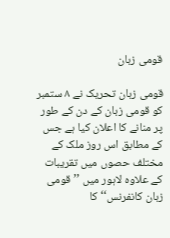قومی زبان

قومی زبان تحریک نے ۸ ستمبر کو قومی زبان کے دن کے طور پر منانے کا اعلان کیا ہے جس کے مطابق اس روز ملک کے مختلف حصوں میں تقریبات کے علاوہ لاہور میں ’’قومی زبان کانفرنس‘‘ کا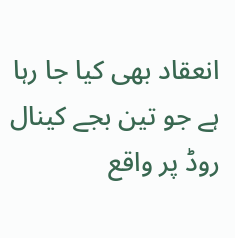انعقاد بھی کیا جا رہا ہے جو تین بجے کینال روڈ پر واقع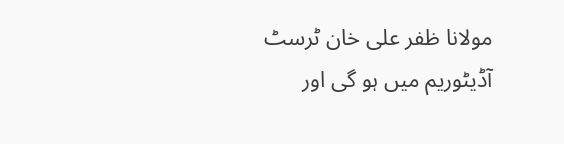مولانا ظفر علی خان ٹرسٹ آڈیٹوریم میں ہو گی اور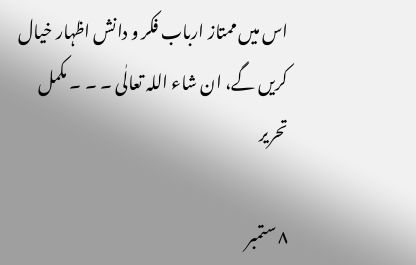اس میں ممتاز ارباب فکر و دانش اظہار خیال کریں گے، ان شاء اللہ تعالٰی ۔ ۔ ۔ مکمل تحریر

۸ ستمبر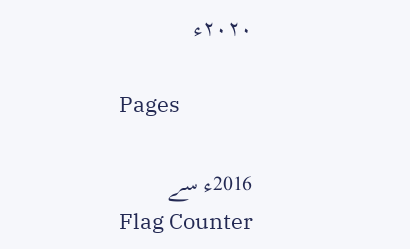۲۰۲۰ء

Pages

2016ء سے
Flag Counter